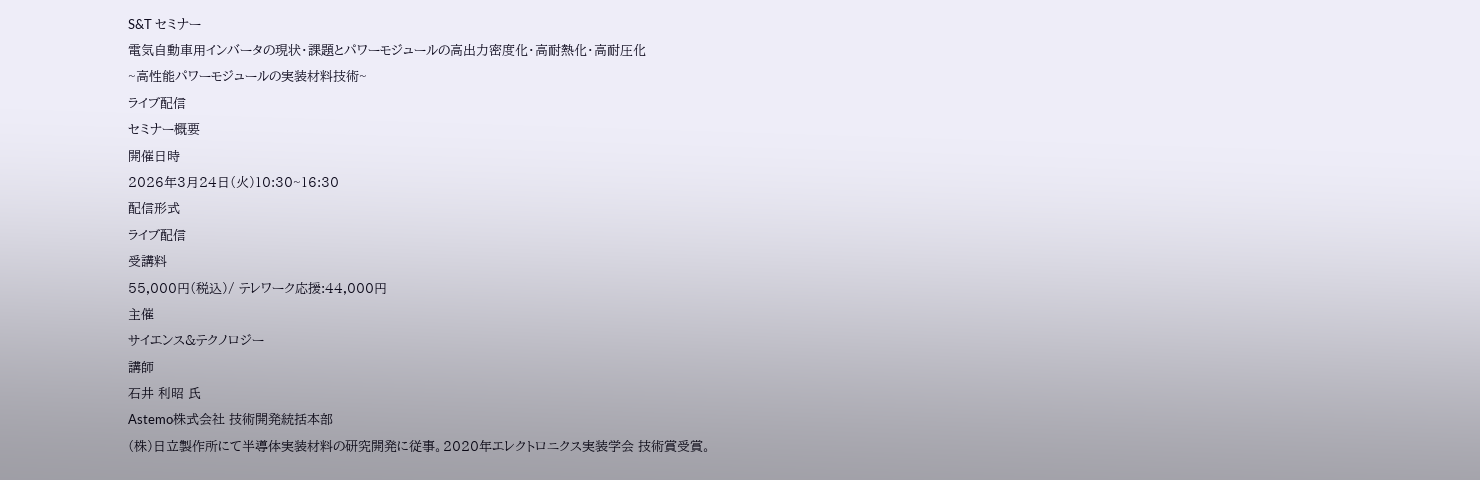S&T セミナー
電気自動車用インバータの現状・課題とパワーモジュールの高出力密度化・高耐熱化・高耐圧化
~高性能パワーモジュールの実装材料技術~
ライブ配信
セミナー概要
開催日時
2026年3月24日(火)10:30~16:30
配信形式
ライブ配信
受講料
55,000円(税込)/ テレワーク応援:44,000円
主催
サイエンス&テクノロジー
講師
石井 利昭 氏
Astemo株式会社 技術開発統括本部
(株)日立製作所にて半導体実装材料の研究開発に従事。2020年エレクトロニクス実装学会 技術賞受賞。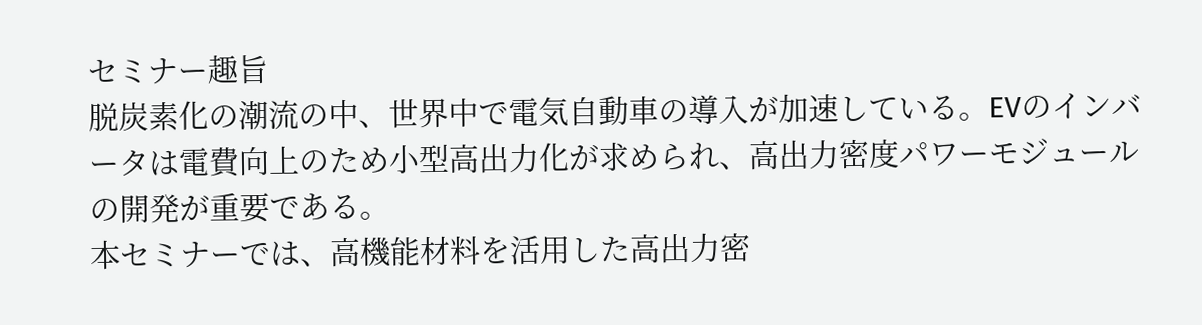セミナー趣旨
脱炭素化の潮流の中、世界中で電気自動車の導入が加速している。EVのインバータは電費向上のため小型高出力化が求められ、高出力密度パワーモジュールの開発が重要である。
本セミナーでは、高機能材料を活用した高出力密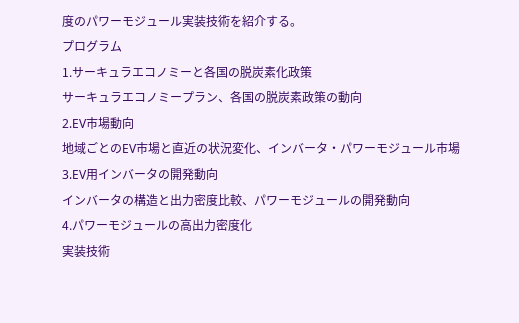度のパワーモジュール実装技術を紹介する。
プログラム
1.サーキュラエコノミーと各国の脱炭素化政策
サーキュラエコノミープラン、各国の脱炭素政策の動向
2.EV市場動向
地域ごとのEV市場と直近の状況変化、インバータ・パワーモジュール市場
3.EV用インバータの開発動向
インバータの構造と出力密度比較、パワーモジュールの開発動向
4.パワーモジュールの高出力密度化
実装技術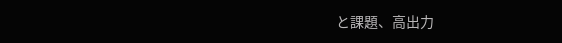と課題、高出力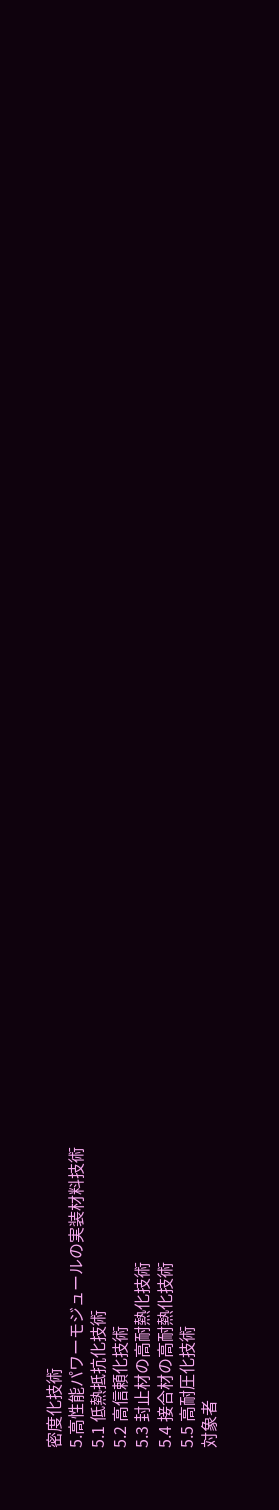密度化技術
5.高性能パワーモジュールの実装材料技術
5.1 低熱抵抗化技術
5.2 高信頼化技術
5.3 封止材の高耐熱化技術
5.4 接合材の高耐熱化技術
5.5 高耐圧化技術
対象者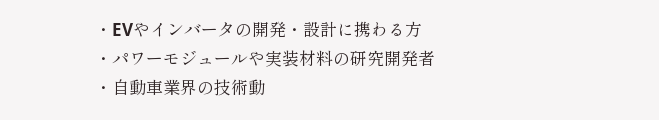・EVやインバータの開発・設計に携わる方
・パワーモジュールや実装材料の研究開発者
・自動車業界の技術動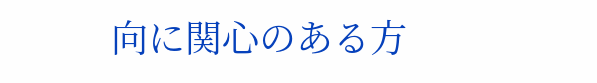向に関心のある方